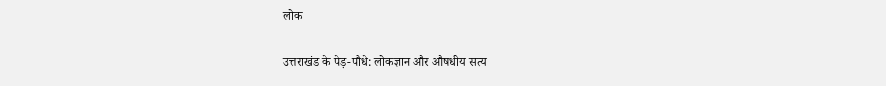लोक

उत्तराखंड के पेड़-पौधे: लोकज्ञान और औषधीय सत्य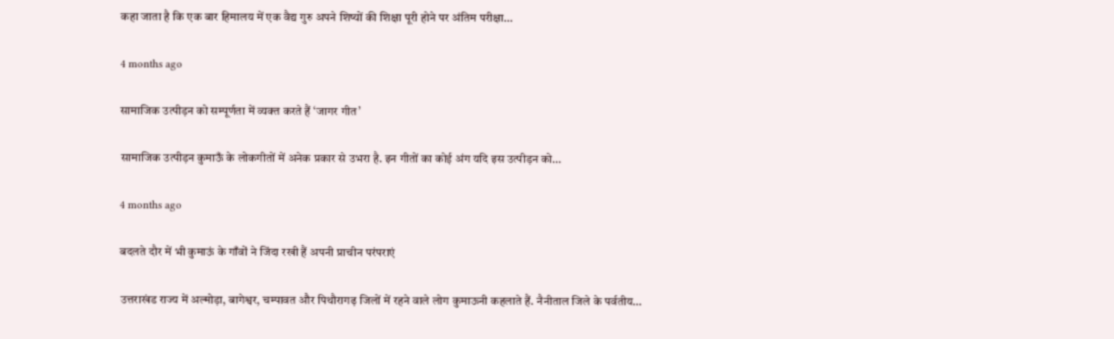कहा जाता है कि एक बार हिमालय में एक वैद्य गुरु अपने शिष्यों की शिक्षा पूरी होने पर अंतिम परीक्षा…

4 months ago

सामाजिक उत्पीड़न को सम्पूर्णता में व्यक्त करते हैं ‘जागर गीत’

सामाजिक उत्पीड़न कुमाऊँ के लोकगीतों में अनेक प्रकार से उभरा है. इन गीतों का कोई अंग यदि इस उत्पीड़न को…

4 months ago

बदलते दौर में भी कुमाऊं के गाँवों ने जिंदा रखी हैं अपनी प्राचीन परंपराएं

उत्तराखंड राज्य में अल्मोड़ा, बागेश्वर, चम्पावत और पिथौरागढ़ जिलों में रहने वाले लोग कुमाऊनी कहलाते हैं. नैनीताल जिले के पर्वतीय…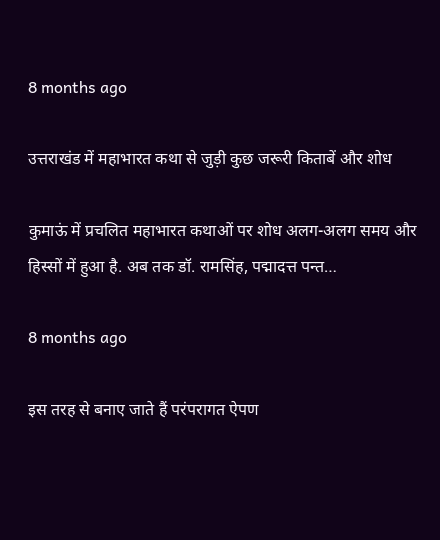8 months ago

उत्तराखंड में महाभारत कथा से जुड़ी कुछ जरूरी किताबें और शोध

कुमाऊं में प्रचलित महाभारत कथाओं पर शोध अलग-अलग समय और हिस्सों में हुआ है. अब तक डॉ. रामसिंह, पद्मादत्त पन्त…

8 months ago

इस तरह से बनाए जाते हैं परंपरागत ऐपण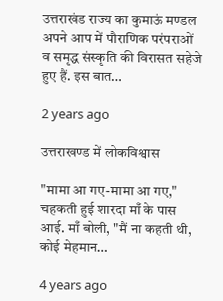उत्तराखंड राज्य का कुमाऊं मण्डल अपने आप में पौराणिक परंपराओं व समृद्ध संस्कृति की विरासत सहेजे हुए हैं. इस बात…

2 years ago

उत्तराखण्ड में लोकविश्वास

"मामा आ गए-मामा आ गए," चहकती हुई शारदा माँ के पास आई. माँ बोली, "मैं ना कहती थी, कोई मेहमान…

4 years ago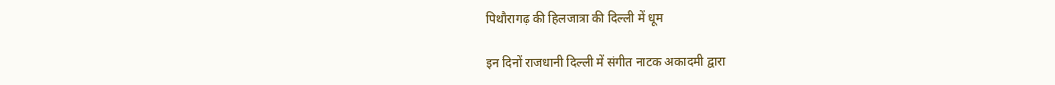पिथौरागढ़ की हिलजात्रा की दिल्ली में धूम

इन दिनों राजधानी दिल्ली में संगीत नाटक अकादमी द्वारा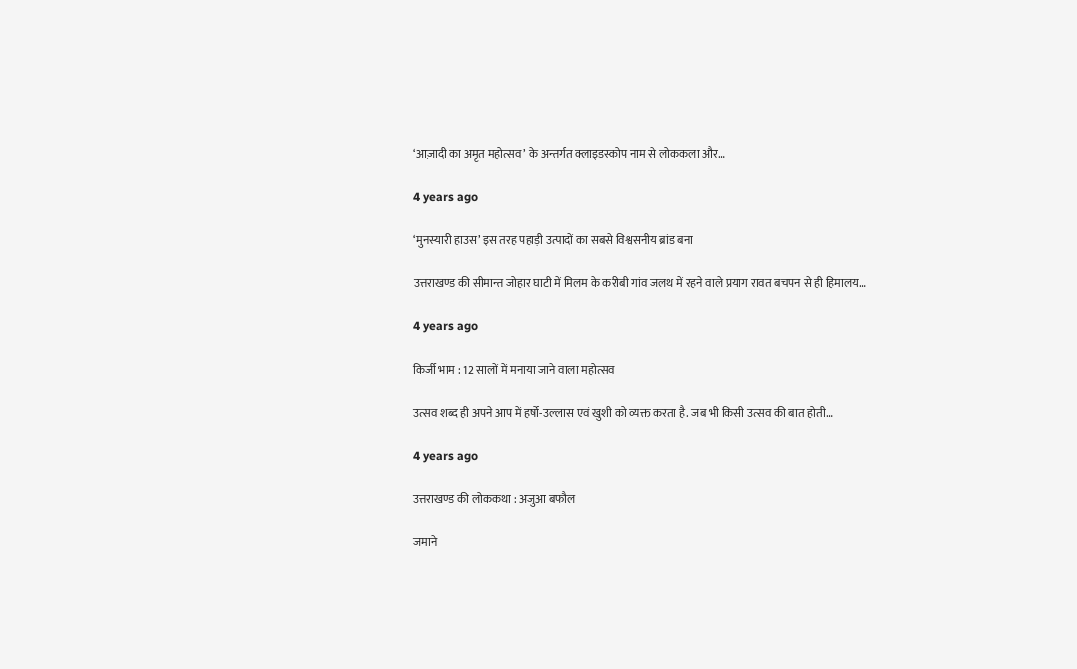‘आज़ादी का अमृत महोत्सव’ के अन्तर्गत क्लाइडस्कोप नाम से लोककला और…

4 years ago

‘मुनस्यारी हाउस’ इस तरह पहाड़ी उत्पादों का सबसे विश्वसनीय ब्रांड बना

उत्तराखण्ड की सीमान्त जोहार घाटी में मिलम के करीबी गांव जलथ में रहने वाले प्रयाग रावत बचपन से ही हिमालय…

4 years ago

किर्जी भाम : 12 सालों में मनाया जाने वाला महोत्सव

उत्सव शब्द ही अपने आप में हर्षो-उल्लास एवं खुशी को व्यक्त करता है. जब भी किसी उत्सव की बात होती…

4 years ago

उत्तराखण्ड की लोककथा : अजुआ बफौल

जमाने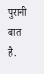पुरानी बात है.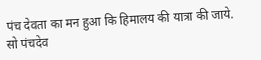पंच देवता का मन हुआ कि हिमालय की यात्रा की जाये. सो पंचदेव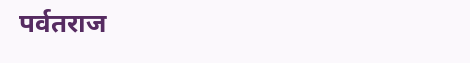पर्वतराज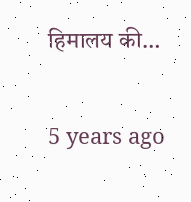हिमालय की…

5 years ago